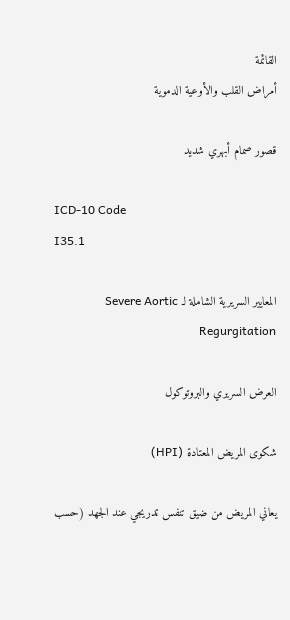القائمة
أمراض القلب والأوعية الدموية

قصور صمام أبهري شديد

ICD-10 Code
I35.1

المعايير السريرية الشاملة لـ Severe Aortic Regurgitation

العرض السريري والبروتوكول

شكوى المريض المعتادة (HPI)

يعاني المريض من ضيق تنفس تدريجي عند الجهد (حسب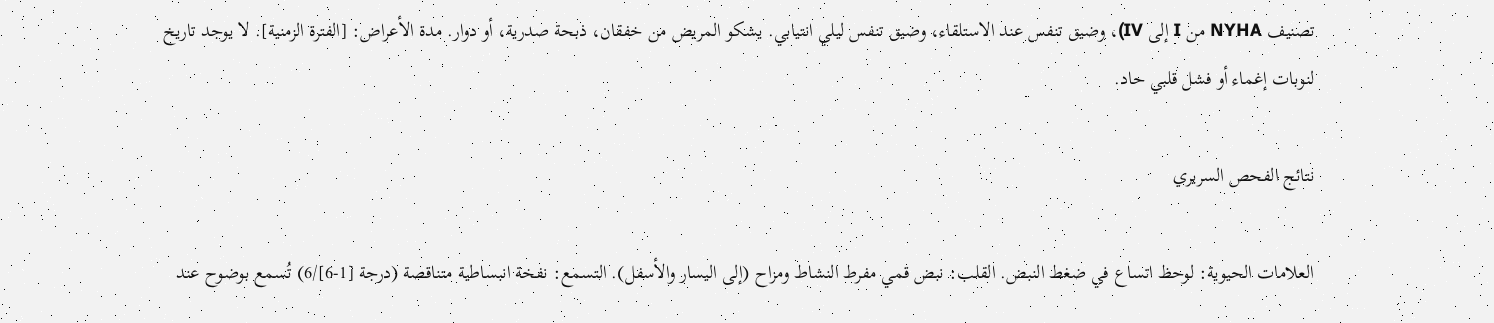تصنيف NYHA من I إلى IV)، وضيق تنفس عند الاستلقاء، وضيق تنفس ليلي انتيابي. يشكو المريض من خفقان، ذبحة صدرية، أو دوار. مدة الأعراض: [الفترة الزمنية]. لا يوجد تاريخ لنوبات إغماء أو فشل قلبي حاد.

نتائج الفحص السريري

العلامات الحيوية: لوحظ اتساع في ضغط النبض. القلب: نبض قمي مفرط النشاط ومزاح (إلى اليسار والأسفل). التسمع: نفخة انبساطية متناقصة (درجة [1-6]/6) تُسمع بوضوح عند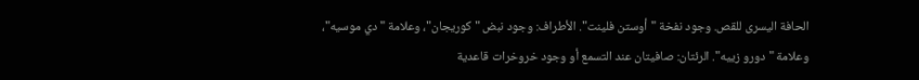الحافة اليسرى للقص. وجود نفخة "أوستن فلينت". الأطراف: وجود نبض "كوريجان"، وعلامة "دي موسيه"، وعلامة "دورو زييه". الرئتان: صافيتان عند التسمع أو وجود خروخرات قاعدية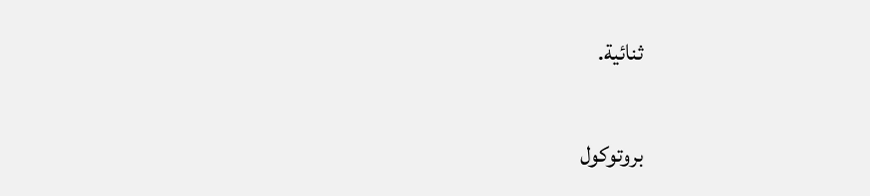ثنائية.

بروتوكول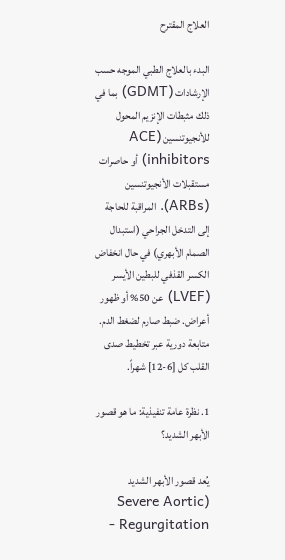العلاج المقترح

البدء بالعلاج الطبي الموجه حسب الإرشادات (GDMT) بما في ذلك مثبطات الإنزيم المحول للأنجيوتنسين (ACE inhibitors) أو حاصرات مستقبلات الأنجيوتنسين (ARBs). المراقبة للحاجة إلى التدخل الجراحي (استبدال الصمام الأبهري) في حال انخفاض الكسر القذفي للبطين الأيسر (LVEF) عن 50% أو ظهور أعراض. ضبط صارم لضغط الدم. متابعة دورية عبر تخطيط صدى القلب كل [6-12] شهراً.

1. نظرة عامة تنفيذية: ما هو قصور الأبهر الشديد؟

يُعد قصور الأبهر الشديد (Severe Aortic Regurgitation -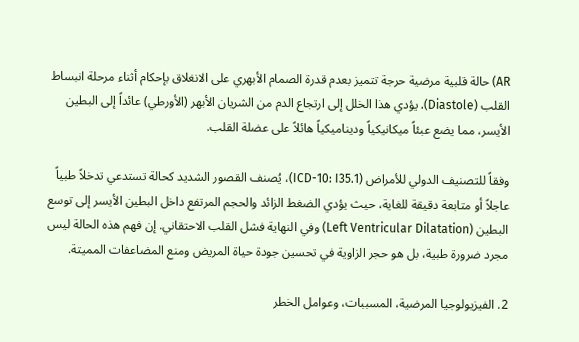AR) حالة قلبية مرضية حرجة تتميز بعدم قدرة الصمام الأبهري على الانغلاق بإحكام أثناء مرحلة انبساط القلب (Diastole). يؤدي هذا الخلل إلى ارتجاع الدم من الشريان الأبهر (الأورطي) عائداً إلى البطين الأيسر، مما يضع عبئاً ميكانيكياً وديناميكياً هائلاً على عضلة القلب.

وفقاً للتصنيف الدولي للأمراض (ICD-10: I35.1)، يُصنف القصور الشديد كحالة تستدعي تدخلاً طبياً عاجلاً أو متابعة دقيقة للغاية، حيث يؤدي الضغط الزائد والحجم المرتفع داخل البطين الأيسر إلى توسع البطين (Left Ventricular Dilatation) وفي النهاية فشل القلب الاحتقاني. إن فهم هذه الحالة ليس مجرد ضرورة طبية، بل هو حجر الزاوية في تحسين جودة حياة المريض ومنع المضاعفات المميتة.

2. الفيزيولوجيا المرضية، المسببات، وعوامل الخطر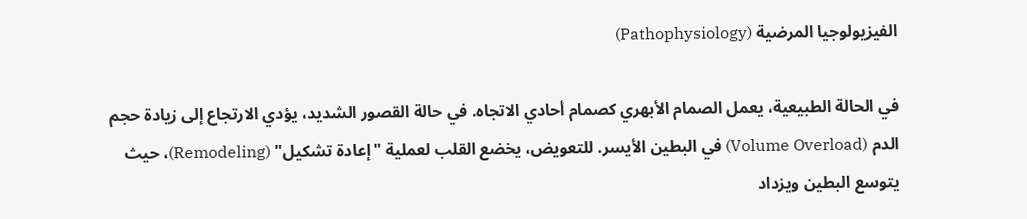الفيزيولوجيا المرضية (Pathophysiology)

في الحالة الطبيعية، يعمل الصمام الأبهري كصمام أحادي الاتجاه. في حالة القصور الشديد، يؤدي الارتجاع إلى زيادة حجم الدم (Volume Overload) في البطين الأيسر. للتعويض، يخضع القلب لعملية "إعادة تشكيل" (Remodeling)، حيث يتوسع البطين ويزداد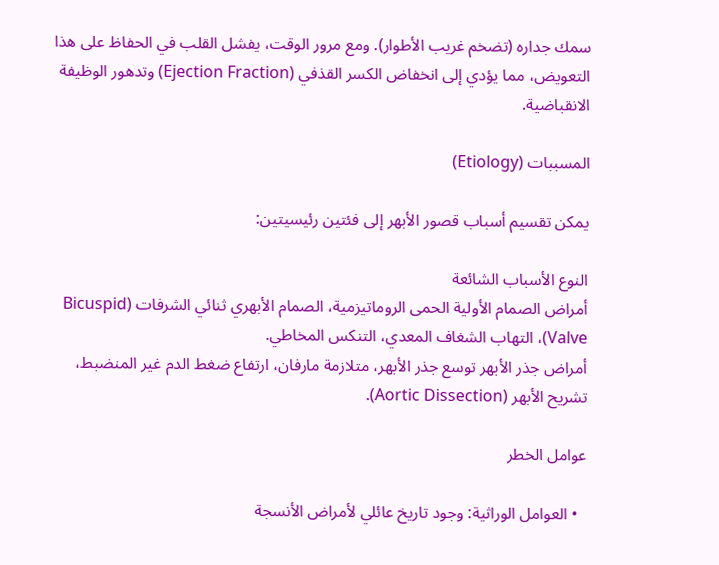سمك جداره (تضخم غريب الأطوار). ومع مرور الوقت، يفشل القلب في الحفاظ على هذا التعويض، مما يؤدي إلى انخفاض الكسر القذفي (Ejection Fraction) وتدهور الوظيفة الانقباضية.

المسببات (Etiology)

يمكن تقسيم أسباب قصور الأبهر إلى فئتين رئيسيتين:

النوع الأسباب الشائعة
أمراض الصمام الأولية الحمى الروماتيزمية، الصمام الأبهري ثنائي الشرفات (Bicuspid Valve)، التهاب الشغاف المعدي، التنكس المخاطي.
أمراض جذر الأبهر توسع جذر الأبهر، متلازمة مارفان، ارتفاع ضغط الدم غير المنضبط، تشريح الأبهر (Aortic Dissection).

عوامل الخطر

  • العوامل الوراثية: وجود تاريخ عائلي لأمراض الأنسجة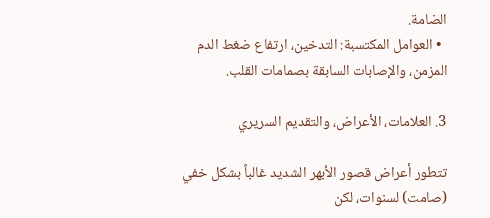الضامة.
  • العوامل المكتسبة: التدخين، ارتفاع ضغط الدم المزمن، والإصابات السابقة بصمامات القلب.

3. العلامات، الأعراض، والتقديم السريري

تتطور أعراض قصور الأبهر الشديد غالباً بشكل خفي (صامت) لسنوات، لكن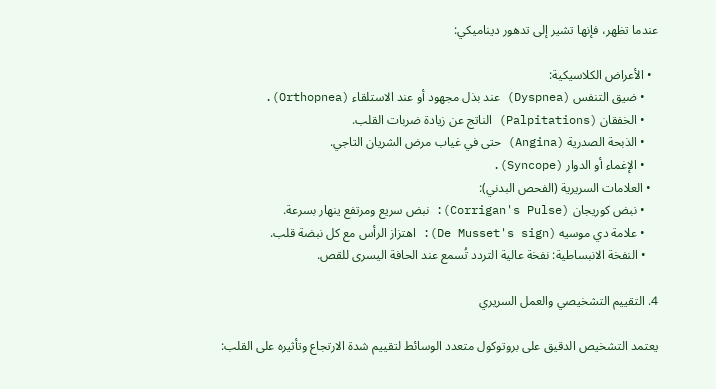عندما تظهر، فإنها تشير إلى تدهور ديناميكي:

  • الأعراض الكلاسيكية:
    • ضيق التنفس (Dyspnea) عند بذل مجهود أو عند الاستلقاء (Orthopnea).
    • الخفقان (Palpitations) الناتج عن زيادة ضربات القلب.
    • الذبحة الصدرية (Angina) حتى في غياب مرض الشريان التاجي.
    • الإغماء أو الدوار (Syncope).
  • العلامات السريرية (الفحص البدني):
    • نبض كوريجان (Corrigan's Pulse): نبض سريع ومرتفع ينهار بسرعة.
    • علامة دي موسيه (De Musset's sign): اهتزاز الرأس مع كل نبضة قلب.
    • النفخة الانبساطية: نفخة عالية التردد تُسمع عند الحافة اليسرى للقص.

4. التقييم التشخيصي والعمل السريري

يعتمد التشخيص الدقيق على بروتوكول متعدد الوسائط لتقييم شدة الارتجاع وتأثيره على القلب: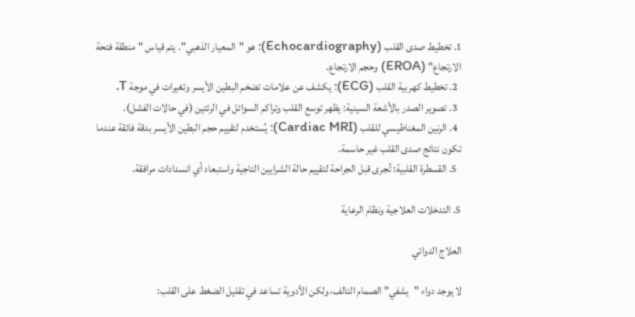1. تخطيط صدى القلب (Echocardiography): هو "المعيار الذهبي". يتم قياس "منطقة فتحة الارتجاع" (EROA) وحجم الارتجاع.
  2. تخطيط كهربية القلب (ECG): يكشف عن علامات تضخم البطين الأيسر وتغيرات في موجة T.
  3. تصوير الصدر بالأشعة السينية: يظهر توسع القلب وتراكم السوائل في الرئتين (في حالات الفشل).
  4. الرنين المغناطيسي للقلب (Cardiac MRI): يُستخدم لتقييم حجم البطين الأيسر بدقة فائقة عندما تكون نتائج صدى القلب غير حاسمة.
  5. القسطرة القلبية: تُجرى قبل الجراحة لتقييم حالة الشرايين التاجية واستبعاد أي انسدادات مرافقة.

5. التدخلات العلاجية ونظام الرعاية

العلاج الدوائي

لا يوجد دواء "يشفي" الصمام التالف، ولكن الأدوية تساعد في تقليل الضغط على القلب: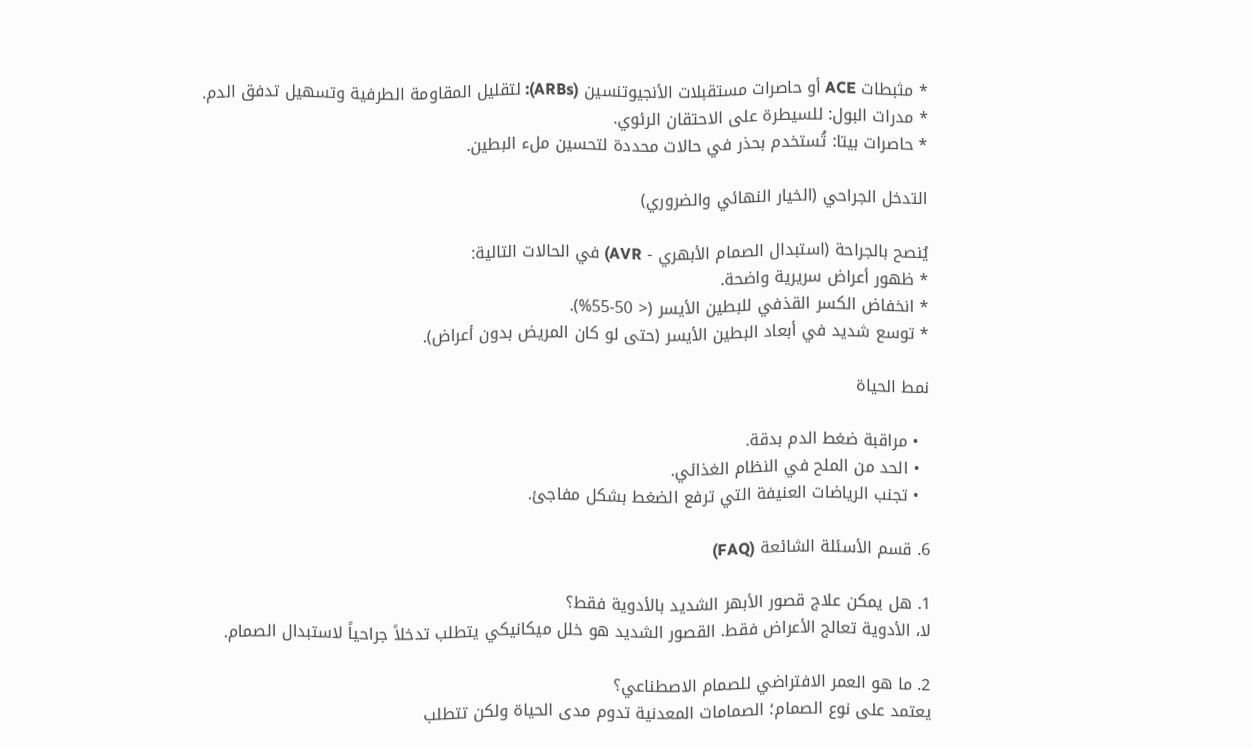* مثبطات ACE أو حاصرات مستقبلات الأنجيوتنسين (ARBs): لتقليل المقاومة الطرفية وتسهيل تدفق الدم.
* مدرات البول: للسيطرة على الاحتقان الرئوي.
* حاصرات بيتا: تُستخدم بحذر في حالات محددة لتحسين ملء البطين.

التدخل الجراحي (الخيار النهائي والضروري)

يُنصح بالجراحة (استبدال الصمام الأبهري - AVR) في الحالات التالية:
* ظهور أعراض سريرية واضحة.
* انخفاض الكسر القذفي للبطين الأيسر (< 50-55%).
* توسع شديد في أبعاد البطين الأيسر (حتى لو كان المريض بدون أعراض).

نمط الحياة

  • مراقبة ضغط الدم بدقة.
  • الحد من الملح في النظام الغذائي.
  • تجنب الرياضات العنيفة التي ترفع الضغط بشكل مفاجئ.

6. قسم الأسئلة الشائعة (FAQ)

1. هل يمكن علاج قصور الأبهر الشديد بالأدوية فقط؟
لا، الأدوية تعالج الأعراض فقط. القصور الشديد هو خلل ميكانيكي يتطلب تدخلاً جراحياً لاستبدال الصمام.

2. ما هو العمر الافتراضي للصمام الاصطناعي؟
يعتمد على نوع الصمام؛ الصمامات المعدنية تدوم مدى الحياة ولكن تتطلب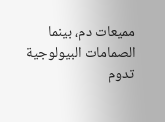مميعات دم، بينما الصمامات البيولوجية تدوم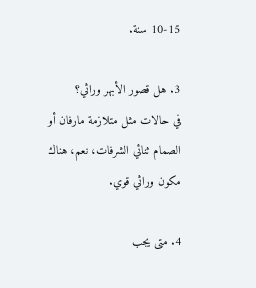10-15 سنة.

3. هل قصور الأبهر وراثي؟
في حالات مثل متلازمة مارفان أو الصمام ثنائي الشرفات، نعم، هناك مكون وراثي قوي.

4. متى يجب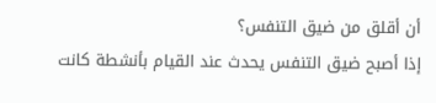أن أقلق من ضيق التنفس؟
إذا أصبح ضيق التنفس يحدث عند القيام بأنشطة كانت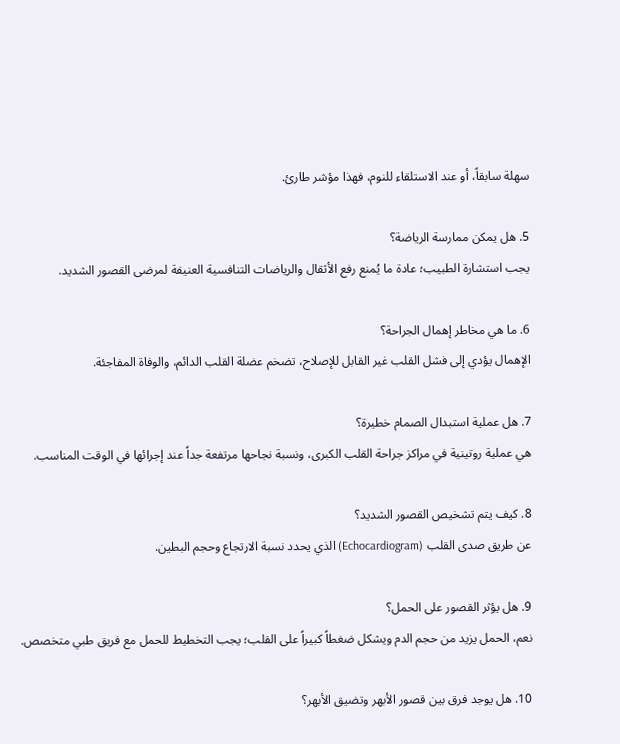سهلة سابقاً، أو عند الاستلقاء للنوم، فهذا مؤشر طارئ.

5. هل يمكن ممارسة الرياضة؟
يجب استشارة الطبيب؛ عادة ما يُمنع رفع الأثقال والرياضات التنافسية العنيفة لمرضى القصور الشديد.

6. ما هي مخاطر إهمال الجراحة؟
الإهمال يؤدي إلى فشل القلب غير القابل للإصلاح، تضخم عضلة القلب الدائم، والوفاة المفاجئة.

7. هل عملية استبدال الصمام خطيرة؟
هي عملية روتينية في مراكز جراحة القلب الكبرى، ونسبة نجاحها مرتفعة جداً عند إجرائها في الوقت المناسب.

8. كيف يتم تشخيص القصور الشديد؟
عن طريق صدى القلب (Echocardiogram) الذي يحدد نسبة الارتجاع وحجم البطين.

9. هل يؤثر القصور على الحمل؟
نعم، الحمل يزيد من حجم الدم ويشكل ضغطاً كبيراً على القلب؛ يجب التخطيط للحمل مع فريق طبي متخصص.

10. هل يوجد فرق بين قصور الأبهر وتضيق الأبهر؟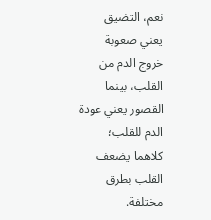نعم، التضيق يعني صعوبة خروج الدم من القلب، بينما القصور يعني عودة الدم للقلب؛ كلاهما يضعف القلب بطرق مختلفة.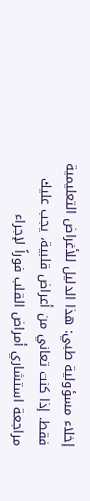إخلاء مسؤولية طبي: هذا الدليل للأغراض التعليمية فقط. إذا كنت تعاني من أعراض قلبية، يجب عليك مراجعة استشاري أمراض القلب فوراً لإجراء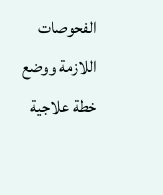الفحوصات اللازمة ووضع خطة علاجية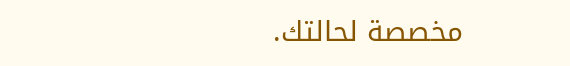مخصصة لحالتك.